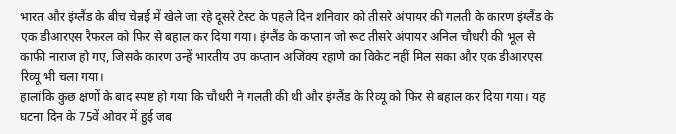भारत और इंग्लैंड के बीच चेन्नई में खेले जा रहे दूसरे टेस्ट के पहले दिन शनिवार को तीसरे अंपायर की गलती के कारण इंग्लैंड के एक डीआरएस रैफरल को फिर से बहाल कर दिया गया। इंग्लैंड के कप्तान जो रूट तीसरे अंपायर अनिल चौधरी की भूल से काफी नाराज हो गए, जिसके कारण उन्हें भारतीय उप कप्तान अजिंक्य रहाणे का विकेट नहीं मिल सका और एक डीआरएस रिव्यू भी चला गया।
हालांकि कुछ क्षणों के बाद स्पष्ट हो गया कि चौधरी ने गलती की थी और इंग्लैंड के रिव्यू को फिर से बहाल कर दिया गया। यह घटना दिन के 75वें ओवर में हुई जब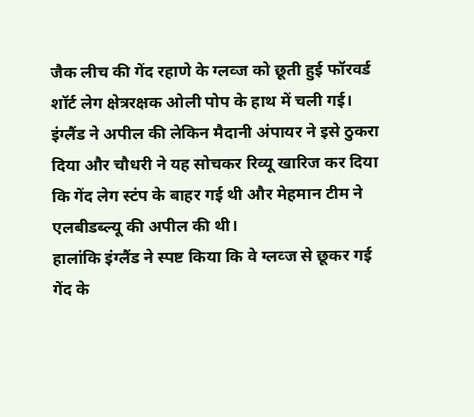जैक लीच की गेंद रहाणे के ग्लव्ज को छूती हुई फॉरवर्ड शॉर्ट लेग क्षेत्ररक्षक ओली पोप के हाथ में चली गई। इंग्लैंड ने अपील की लेकिन मैदानी अंपायर ने इसे ठुकरा दिया और चौधरी ने यह सोचकर रिव्यू खारिज कर दिया कि गेंद लेग स्टंप के बाहर गई थी और मेहमान टीम ने एलबीडब्ल्यू की अपील की थी।
हालांकि इंग्लैंड ने स्पष्ट किया कि वे ग्लव्ज से छूकर गई गेंद के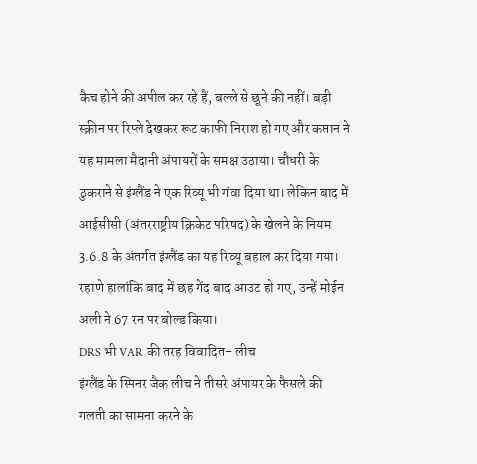कैच होने की अपील कर रहे हैं, बल्ले से छूने की नहीं। बड़ी स्क्रीन पर रिप्ले देखकर रूट काफी निराश हो गए और कप्तान ने यह मामला मैदानी अंपायरों के समक्ष उठाया। चौधरी के ठुकराने से इंग्लैंड ने एक रिव्यू भी गंवा दिया था। लेकिन बाद में आईसीसी (अंतरराष्ट्रीय क्रिकेट परिषद) के खेलने के नियम 3.6.8 के अंतर्गत इंग्लैंड का यह रिव्यू बहाल कर दिया गया। रहाणे हालांकि बाद में छह गेंद बाद आउट हो गए, उन्हें मोईन अली ने 67 रन पर बोल्ड किया।
DRS भी VAR की तरह विवादित- लीच
इंग्लैंड के स्पिनर जैक लीच ने तीसरे अंपायर के फैसले की गलती का सामना करने के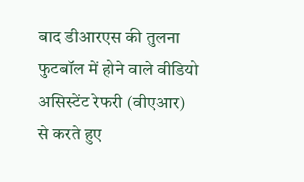बाद डीआरएस की तुलना फुटबॉल में होने वाले वीडियो असिस्टेंट रेफरी (वीएआर) से करते हुए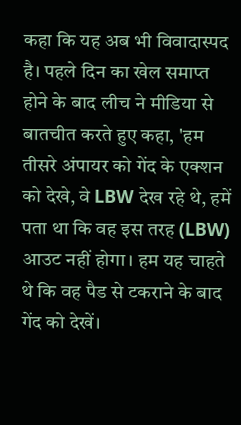कहा कि यह अब भी विवादास्पद है। पहले दिन का खेल समाप्त होने के बाद लीच ने मीडिया से बातचीत करते हुए कहा, 'हम तीसरे अंपायर को गेंद के एक्शन को देखे, वे LBW देख रहे थे, हमें पता था कि वह इस तरह (LBW) आउट नहीं होगा। हम यह चाहते थे कि वह पैड से टकराने के बाद गेंद को देखें।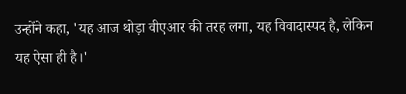उन्होंने कहा, 'यह आज थोड़ा वीएआर की तरह लगा, यह विवादास्पद है, लेकिन यह ऐसा ही है।'